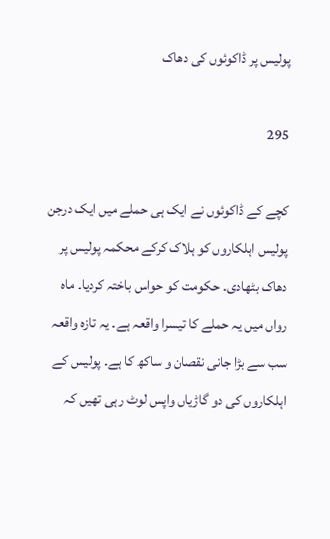پولیس پر ڈاکوئوں کی دھاک

295

کچے کے ڈاکوئوں نے ایک ہی حملے میں ایک درجن پولیس اہلکاروں کو ہلاک کرکے محکمہ پولیس پر دھاک بٹھادی۔ حکومت کو حواس باختہ کردیا۔ ماہ رواں میں یہ حملے کا تیسرا واقعہ ہے۔ یہ تازہ واقعہ سب سے بڑا جانی نقصان و ساکھ کا ہے۔ پولیس کے اہلکاروں کی دو گاڑیاں واپس لوٹ رہی تھیں کہ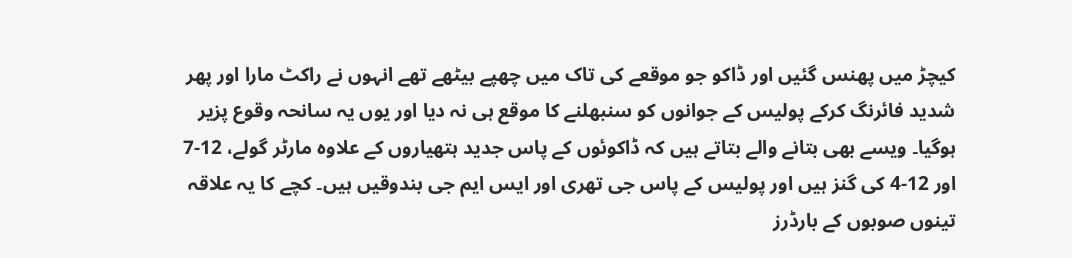کیچڑ میں پھنس گئیں اور ڈاکو جو موقعے کی تاک میں چھپے بیٹھے تھے انہوں نے راکٹ مارا اور پھر شدید فائرنگ کرکے پولیس کے جوانوں کو سنبھلنے کا موقع ہی نہ دیا اور یوں یہ سانحہ وقوع پزیر ہوگیا۔ ویسے بھی بتانے والے بتاتے ہیں کہ ڈاکوئوں کے پاس جدید ہتھیاروں کے علاوہ مارٹر گولے، 12-7 اور 12-4 کی گنز ہیں اور پولیس کے پاس جی تھری اور ایس ایم جی بندوقیں ہیں۔ کچے کا یہ علاقہ تینوں صوبوں کے بارڈرز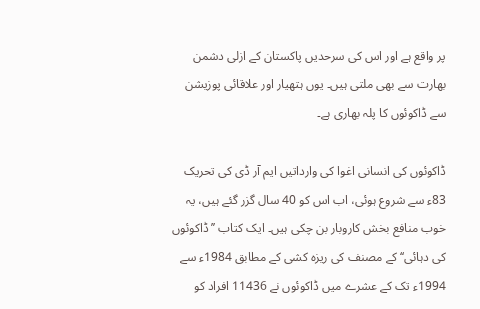پر واقع ہے اور اس کی سرحدیں پاکستان کے ازلی دشمن بھارت سے بھی ملتی ہیں۔ یوں ہتھیار اور علاقائی پوزیشن سے ڈاکوئوں کا پلہ بھاری ہے۔

ڈاکوئوں کی انسانی اغوا کی وارداتیں ایم آر ڈی کی تحریک 83ء سے شروع ہوئی، اب اس کو 40 سال گزر گئے ہیں، یہ خوب منافع بخش کاروبار بن چکی ہیں۔ ایک کتاب ’’ڈاکوئوں کی دہائی‘‘ کے مصنف کی ریزہ کشی کے مطابق 1984ء سے 1994ء تک کے عشرے میں ڈاکوئوں نے 11436 افراد کو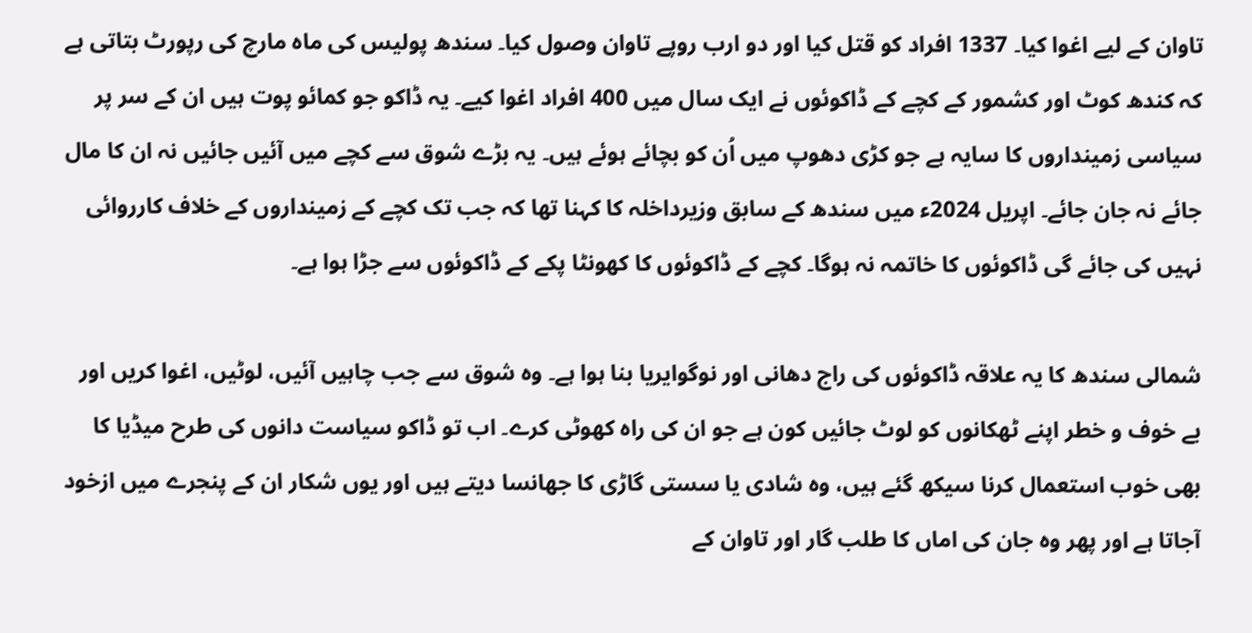تاوان کے لیے اغوا کیا۔ 1337 افراد کو قتل کیا اور دو ارب روپے تاوان وصول کیا۔ سندھ پولیس کی ماہ مارچ کی رپورٹ بتاتی ہے کہ کندھ کوٹ اور کشمور کے کچے کے ڈاکوئوں نے ایک سال میں 400 افراد اغوا کیے۔ یہ ڈاکو جو کمائو پوت ہیں ان کے سر پر سیاسی زمینداروں کا سایہ ہے جو کڑی دھوپ میں اُن کو بچائے ہوئے ہیں۔ یہ بڑے شوق سے کچے میں آئیں جائیں نہ ان کا مال جائے نہ جان جائے۔ اپریل 2024ء میں سندھ کے سابق وزیرداخلہ کا کہنا تھا کہ جب تک کچے کے زمینداروں کے خلاف کارروائی نہیں کی جائے گی ڈاکوئوں کا خاتمہ نہ ہوگا۔ کچے کے ڈاکوئوں کا کھونٹا پکے کے ڈاکوئوں سے جڑا ہوا ہے۔

شمالی سندھ کا یہ علاقہ ڈاکوئوں کی راج دھانی اور نوگوایریا بنا ہوا ہے۔ وہ شوق سے جب چاہیں آئیں، لوٹیں، اغوا کریں اور بے خوف و خطر اپنے ٹھکانوں کو لوٹ جائیں کون ہے جو ان کی راہ کھوٹی کرے۔ اب تو ڈاکو سیاست دانوں کی طرح میڈیا کا بھی خوب استعمال کرنا سیکھ گئے ہیں، وہ شادی یا سستی گاڑی کا جھانسا دیتے ہیں اور یوں شکار ان کے پنجرے میں ازخود آجاتا ہے اور پھر وہ جان کی اماں کا طلب گار اور تاوان کے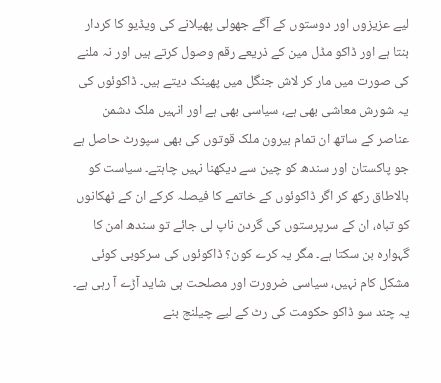لیے عزیزوں اور دوستوں کے آگے جھولی پھیلانے کی ویڈیو کا کردار بنتا ہے اور ڈاکو مڈل مین کے ذریعے رقم وصول کرتے ہیں اور نہ ملنے کی صورت میں مار کر لاش جنگل میں پھینک دیتے ہیں۔ ڈاکوئوں کی یہ شورش معاشی بھی ہے، سیاسی بھی ہے اور انہیں ملک دشمن عناصر کے ساتھ ان تمام بیرون ملک قوتوں کی بھی سپورٹ حاصل ہے جو پاکستان اور سندھ کو چین سے دیکھنا نہیں چاہتے۔ سیاست کو بالاطاق رکھ کر اگر ڈاکوئوں کے خاتمے کا فیصلہ کرکے ان کے ٹھکانوں کو تباہ، ان کے سرپرستوں کی گردن ناپ لی جائے تو سندھ امن کا گہوارہ بن سکتا ہے۔ مگر یہ کرے کون؟ ڈاکوئوں کی سرکوبی کوئی مشکل کام نہیں، سیاسی ضرورت اور مصلحت ہی شاید آڑے آ رہی ہے۔ یہ چند سو ڈاکو حکومت کی رٹ کے لیے چیلنج بنے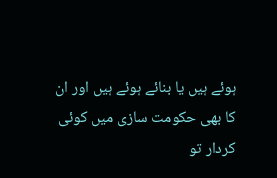ہوئے ہیں یا بنائے ہوئے ہیں اور ان کا بھی حکومت سازی میں کوئی کردار تو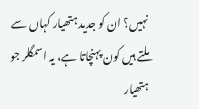نہیں؟ ان کو جدید ہتھیار کہاں سے ملتے ہیں کون پہنچاتا ہے، یہ اسمگلر جو ہتھیار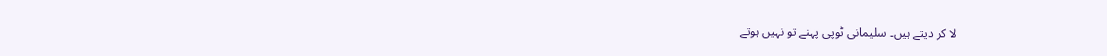لا کر دیتے ہیں۔ سلیمانی ٹوپی پہنے تو نہیں ہوتے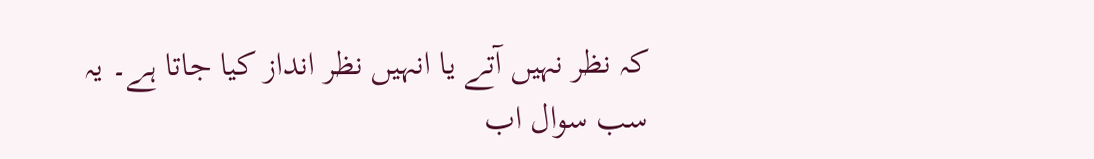کہ نظر نہیں آتے یا انہیں نظر انداز کیا جاتا ہے۔ یہ سب سوال اب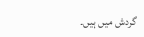گردش میں ہیں۔